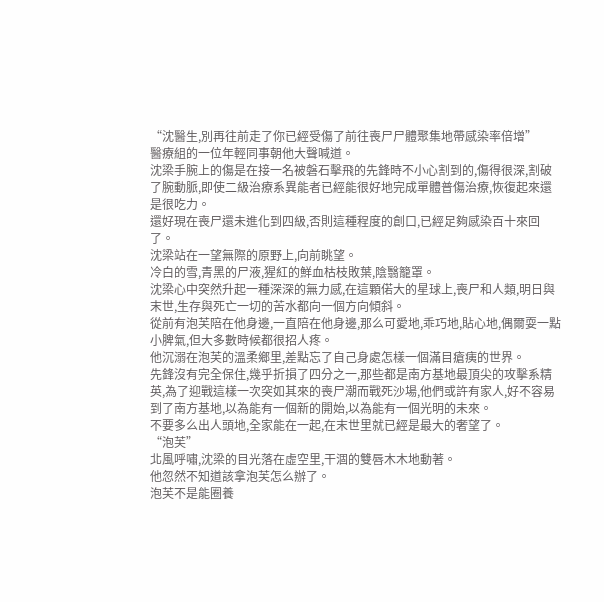“沈醫生,別再往前走了你已經受傷了前往喪尸尸體聚集地帶感染率倍增”
醫療組的一位年輕同事朝他大聲喊道。
沈梁手腕上的傷是在接一名被磐石擊飛的先鋒時不小心割到的,傷得很深,割破了腕動脈,即使二級治療系異能者已經能很好地完成單體普傷治療,恢復起來還是很吃力。
還好現在喪尸還未進化到四級,否則這種程度的創口,已經足夠感染百十來回了。
沈梁站在一望無際的原野上,向前眺望。
冷白的雪,青黑的尸液,猩紅的鮮血枯枝敗葉,陰翳籠罩。
沈梁心中突然升起一種深深的無力感,在這顆偌大的星球上,喪尸和人類,明日與末世,生存與死亡一切的苦水都向一個方向傾斜。
從前有泡芙陪在他身邊,一直陪在他身邊,那么可愛地,乖巧地,貼心地,偶爾耍一點小脾氣,但大多數時候都很招人疼。
他沉溺在泡芙的溫柔鄉里,差點忘了自己身處怎樣一個滿目瘡痍的世界。
先鋒沒有完全保住,幾乎折損了四分之一,那些都是南方基地最頂尖的攻擊系精英,為了迎戰這樣一次突如其來的喪尸潮而戰死沙場,他們或許有家人,好不容易到了南方基地,以為能有一個新的開始,以為能有一個光明的未來。
不要多么出人頭地,全家能在一起,在末世里就已經是最大的奢望了。
“泡芙”
北風呼嘯,沈梁的目光落在虛空里,干涸的雙唇木木地動著。
他忽然不知道該拿泡芙怎么辦了。
泡芙不是能圈養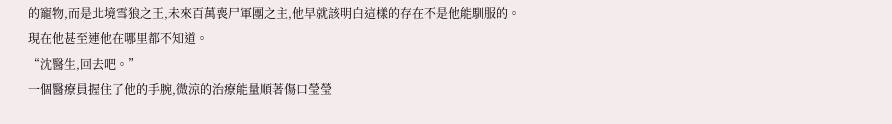的寵物,而是北境雪狼之王,未來百萬喪尸軍團之主,他早就該明白這樣的存在不是他能馴服的。
現在他甚至連他在哪里都不知道。
“沈醫生,回去吧。”
一個醫療員握住了他的手腕,微涼的治療能量順著傷口瑩瑩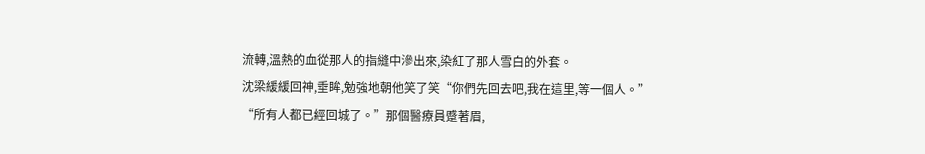流轉,溫熱的血從那人的指縫中滲出來,染紅了那人雪白的外套。
沈梁緩緩回神,垂眸,勉強地朝他笑了笑“你們先回去吧,我在這里,等一個人。”
“所有人都已經回城了。”那個醫療員蹙著眉,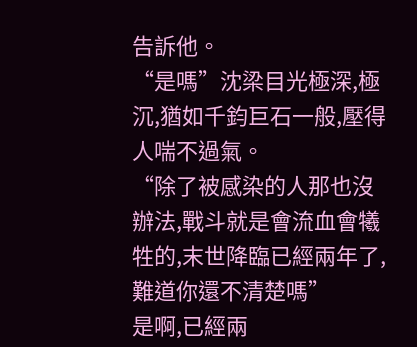告訴他。
“是嗎”沈梁目光極深,極沉,猶如千鈞巨石一般,壓得人喘不過氣。
“除了被感染的人那也沒辦法,戰斗就是會流血會犧牲的,末世降臨已經兩年了,難道你還不清楚嗎”
是啊,已經兩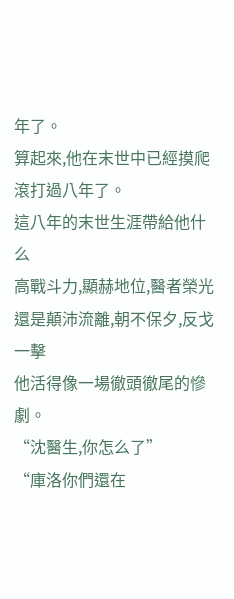年了。
算起來,他在末世中已經摸爬滾打過八年了。
這八年的末世生涯帶給他什么
高戰斗力,顯赫地位,醫者榮光
還是顛沛流離,朝不保夕,反戈一擊
他活得像一場徹頭徹尾的慘劇。
“沈醫生,你怎么了”
“庫洛你們還在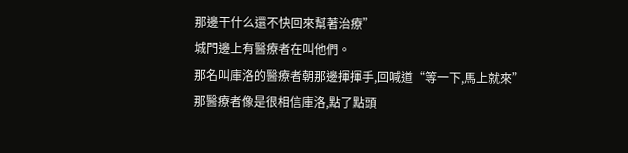那邊干什么還不快回來幫著治療”
城門邊上有醫療者在叫他們。
那名叫庫洛的醫療者朝那邊揮揮手,回喊道“等一下,馬上就來”
那醫療者像是很相信庫洛,點了點頭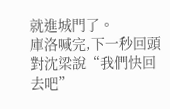就進城門了。
庫洛喊完,下一秒回頭對沈梁說“我們快回去吧”